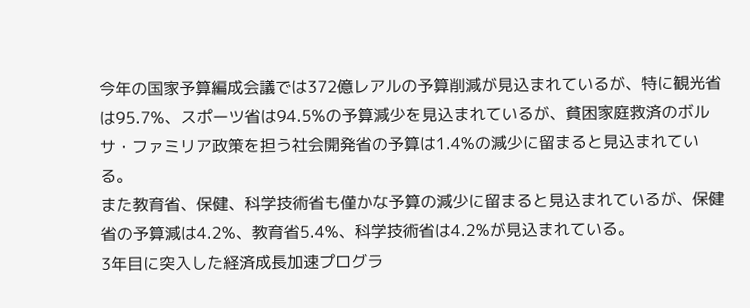今年の国家予算編成会議では372億レアルの予算削減が見込まれているが、特に観光省は95.7%、スポーツ省は94.5%の予算減少を見込まれているが、貧困家庭救済のボルサ・ファミリア政策を担う社会開発省の予算は1.4%の減少に留まると見込まれている。
また教育省、保健、科学技術省も僅かな予算の減少に留まると見込まれているが、保健省の予算減は4.2%、教育省5.4%、科学技術省は4.2%が見込まれている。
3年目に突入した経済成長加速プログラ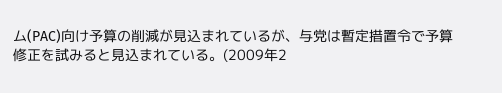ム(PAC)向け予算の削減が見込まれているが、与党は暫定措置令で予算修正を試みると見込まれている。(2009年2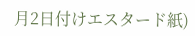月2日付けエスタード紙)